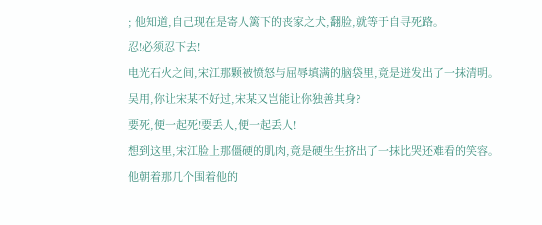; 他知道,自己现在是寄人篱下的丧家之犬,翻脸,就等于自寻死路。
忍!必须忍下去!
电光石火之间,宋江那颗被愤怒与屈辱填满的脑袋里,竟是迸发出了一抹清明。
吴用,你让宋某不好过,宋某又岂能让你独善其身?
要死,便一起死!要丢人,便一起丢人!
想到这里,宋江脸上那僵硬的肌肉,竟是硬生生挤出了一抹比哭还难看的笑容。
他朝着那几个围着他的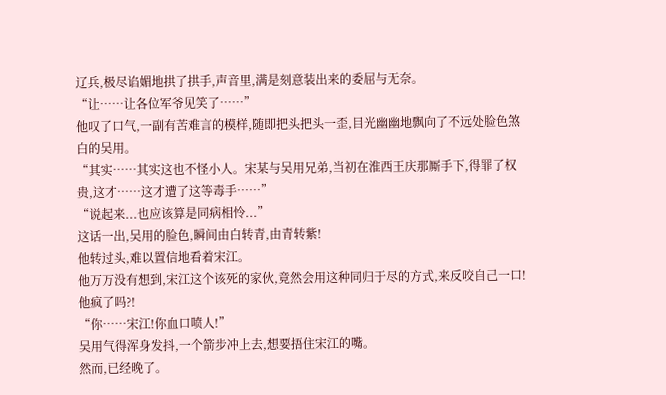辽兵,极尽谄媚地拱了拱手,声音里,满是刻意装出来的委屈与无奈。
“让……让各位军爷见笑了……”
他叹了口气,一副有苦难言的模样,随即把头把头一歪,目光幽幽地飘向了不远处脸色煞白的吴用。
“其实……其实这也不怪小人。宋某与吴用兄弟,当初在淮西王庆那厮手下,得罪了权贵,这才……这才遭了这等毒手……”
“说起来...也应该算是同病相怜...”
这话一出,吴用的脸色,瞬间由白转青,由青转紫!
他转过头,难以置信地看着宋江。
他万万没有想到,宋江这个该死的家伙,竟然会用这种同归于尽的方式,来反咬自己一口!
他疯了吗?!
“你……宋江!你血口喷人!”
吴用气得浑身发抖,一个箭步冲上去,想要捂住宋江的嘴。
然而,已经晚了。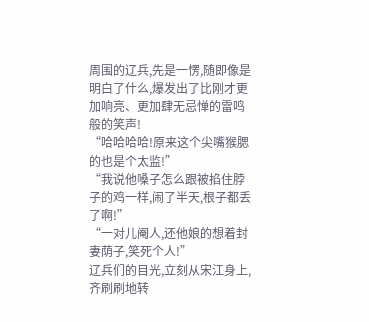周围的辽兵,先是一愣,随即像是明白了什么,爆发出了比刚才更加响亮、更加肆无忌惮的雷鸣般的笑声!
“哈哈哈哈!原来这个尖嘴猴腮的也是个太监!”
“我说他嗓子怎么跟被掐住脖子的鸡一样,闹了半天,根子都丢了啊!”
“一对儿阉人,还他娘的想着封妻荫子,笑死个人!”
辽兵们的目光,立刻从宋江身上,齐刷刷地转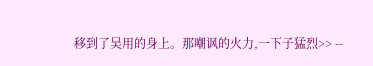移到了吴用的身上。那嘲讽的火力,一下子猛烈>> --